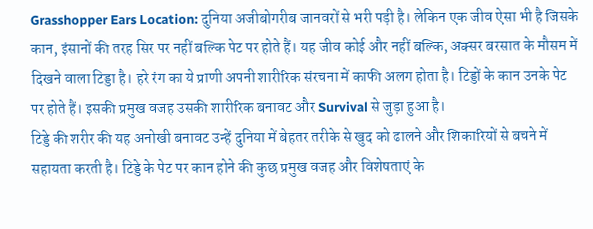Grasshopper Ears Location: दुनिया अजीबोगरीब जानवरों से भरी पड़ी है। लेकिन एक जीव ऐसा भी है जिसके कान, इंसानों की तरह सिर पर नहीं बल्कि पेट पर होते हैं। यह जीव कोई और नहीं बल्कि, अक्सर बरसात के मौसम में दिखने वाला टिड्डा है। हरे रंग का ये प्राणी अपनी शारीरिक संरचना में काफी अलग होता है। टिड्डों के कान उनके पेट पर होते हैं। इसकी प्रमुख वजह उसकी शारीरिक बनावट और Survival से जुड़ा हुआ है।
टिड्डे की शरीर की यह अनोखी बनावट उन्हें दुनिया में बेहतर तरीके से खुद को ढालने और शिकारियों से बचने में सहायता करती है। टिड्डे के पेट पर कान होने की कुछ प्रमुख वजह और विशेषताएं के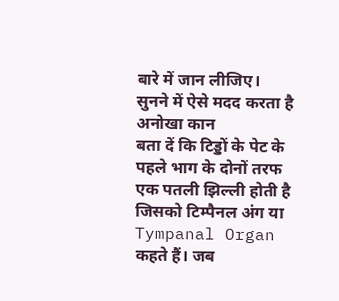बारे में जान लीजिए।
सुनने में ऐसे मदद करता है अनोखा कान
बता दें कि टिड्डों के पेट के पहले भाग के दोनों तरफ एक पतली झिल्ली होती है जिसको टिम्पैनल अंग या Tympanal Organ कहते हैं। जब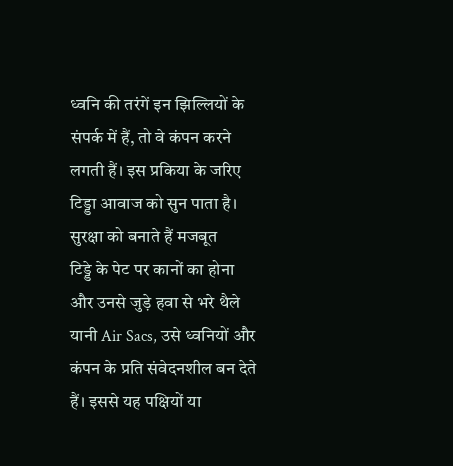ध्वनि की तरंगें इन झिल्लियों के संपर्क में हैं, तो वे कंपन करने लगती हैं। इस प्रकिया के जरिए टिड्डा आवाज को सुन पाता है।
सुरक्षा को बनाते हैं मजबूत
टिड्डे के पेट पर कानों का होना और उनसे जुड़े हवा से भरे थैले यानी Air Sacs, उसे ध्वनियों और कंपन के प्रति संवेदनशील बन देते हैं। इससे यह पक्षियों या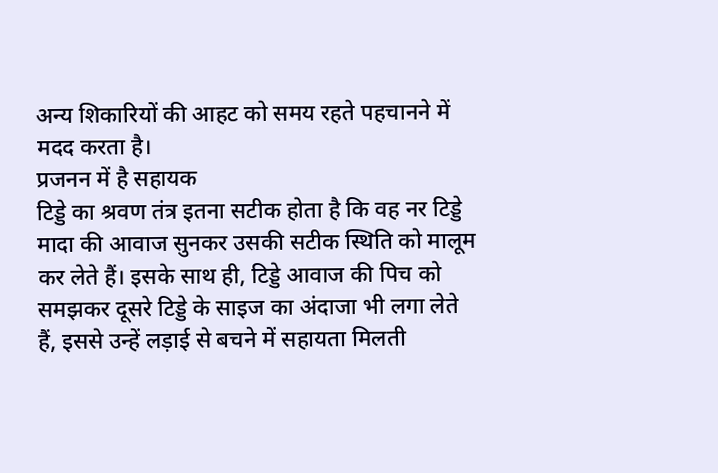अन्य शिकारियों की आहट को समय रहते पहचानने में मदद करता है।
प्रजनन में है सहायक
टिड्डे का श्रवण तंत्र इतना सटीक होता है कि वह नर टिड्डे मादा की आवाज सुनकर उसकी सटीक स्थिति को मालूम कर लेते हैं। इसके साथ ही, टिड्डे आवाज की पिच को समझकर दूसरे टिड्डे के साइज का अंदाजा भी लगा लेते हैं, इससे उन्हें लड़ाई से बचने में सहायता मिलती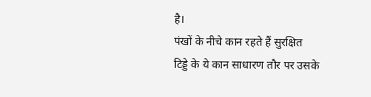है।
पंखों के नीचे कान रहते हैं सुरक्षित
टिड्डे के ये कान साधारण तौर पर उसके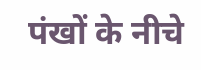पंखों के नीचे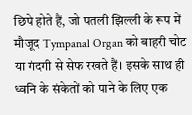छिपे होते हैं, जो पतली झिल्ली के रूप में मौजूद Tympanal Organ को बाहरी चोट या गंदगी से सेफ रखते हैं। इसके साथ ही ध्वनि के संकेतों को पाने के लिए एक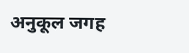अनुकूल जगह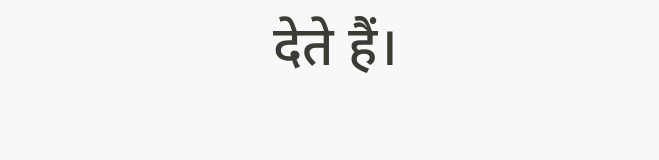देते हैं।